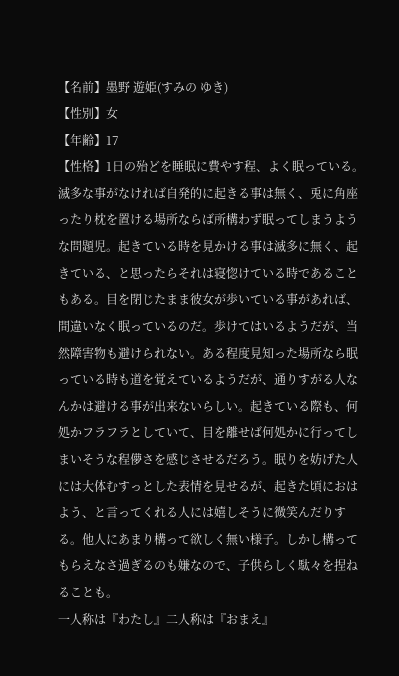【名前】墨野 遊姫(すみの ゆき)
【性別】女
【年齢】17
【性格】1日の殆どを睡眠に費やす程、よく眠っている。滅多な事がなければ自発的に起きる事は無く、兎に角座ったり枕を置ける場所ならば所構わず眠ってしまうような問題児。起きている時を見かける事は滅多に無く、起きている、と思ったらそれは寝惚けている時であることもある。目を閉じたまま彼女が歩いている事があれば、間違いなく眠っているのだ。歩けてはいるようだが、当然障害物も避けられない。ある程度見知った場所なら眠っている時も道を覚えているようだが、通りすがる人なんかは避ける事が出来ないらしい。起きている際も、何処かフラフラとしていて、目を離せば何処かに行ってしまいそうな程儚さを感じさせるだろう。眠りを妨げた人には大体むすっとした表情を見せるが、起きた頃におはよう、と言ってくれる人には嬉しそうに微笑んだりする。他人にあまり構って欲しく無い様子。しかし構ってもらえなさ過ぎるのも嫌なので、子供らしく駄々を捏ねることも。
一人称は『わたし』二人称は『おまえ』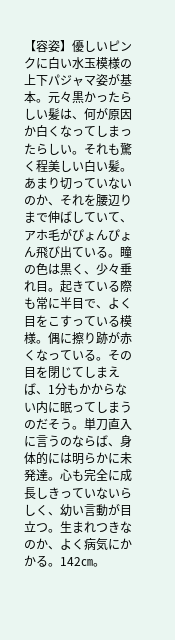【容姿】優しいピンクに白い水玉模様の上下パジャマ姿が基本。元々黒かったらしい髪は、何が原因か白くなってしまったらしい。それも驚く程美しい白い髪。あまり切っていないのか、それを腰辺りまで伸ばしていて、アホ毛がぴょんぴょん飛び出ている。瞳の色は黒く、少々垂れ目。起きている際も常に半目で、よく目をこすっている模様。偶に擦り跡が赤くなっている。その目を閉じてしまえば、1分もかからない内に眠ってしまうのだそう。単刀直入に言うのならば、身体的には明らかに未発達。心も完全に成長しきっていないらしく、幼い言動が目立つ。生まれつきなのか、よく病気にかかる。142㎝。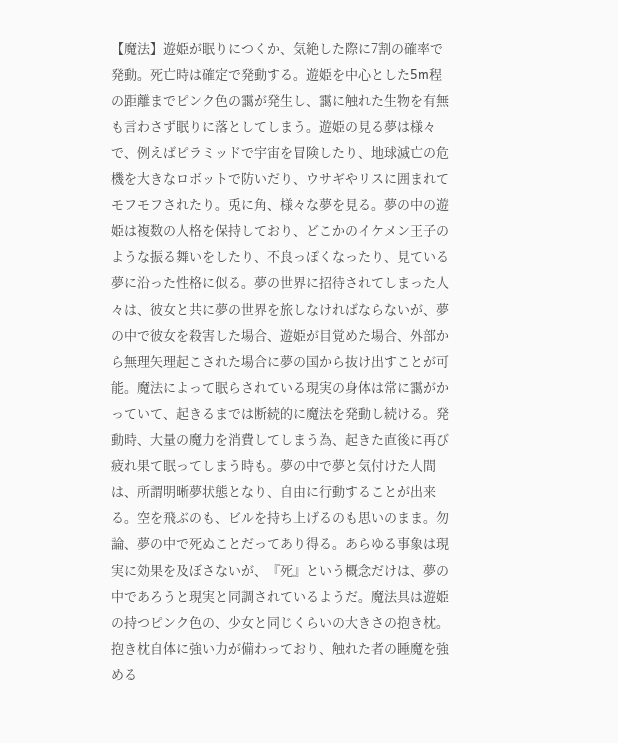【魔法】遊姫が眠りにつくか、気絶した際に7割の確率で発動。死亡時は確定で発動する。遊姫を中心とした5m程の距離までピンク色の靄が発生し、靄に触れた生物を有無も言わさず眠りに落としてしまう。遊姫の見る夢は様々で、例えばピラミッドで宇宙を冒険したり、地球滅亡の危機を大きなロボットで防いだり、ウサギやリスに囲まれてモフモフされたり。兎に角、様々な夢を見る。夢の中の遊姫は複数の人格を保持しており、どこかのイケメン王子のような振る舞いをしたり、不良っぽくなったり、見ている夢に沿った性格に似る。夢の世界に招待されてしまった人々は、彼女と共に夢の世界を旅しなければならないが、夢の中で彼女を殺害した場合、遊姫が目覚めた場合、外部から無理矢理起こされた場合に夢の国から抜け出すことが可能。魔法によって眠らされている現実の身体は常に靄がかっていて、起きるまでは断続的に魔法を発動し続ける。発動時、大量の魔力を消費してしまう為、起きた直後に再び疲れ果て眠ってしまう時も。夢の中で夢と気付けた人間は、所謂明晰夢状態となり、自由に行動することが出来る。空を飛ぶのも、ビルを持ち上げるのも思いのまま。勿論、夢の中で死ぬことだってあり得る。あらゆる事象は現実に効果を及ぼさないが、『死』という概念だけは、夢の中であろうと現実と同調されているようだ。魔法具は遊姫の持つピンク色の、少女と同じくらいの大きさの抱き枕。抱き枕自体に強い力が備わっており、触れた者の睡魔を強める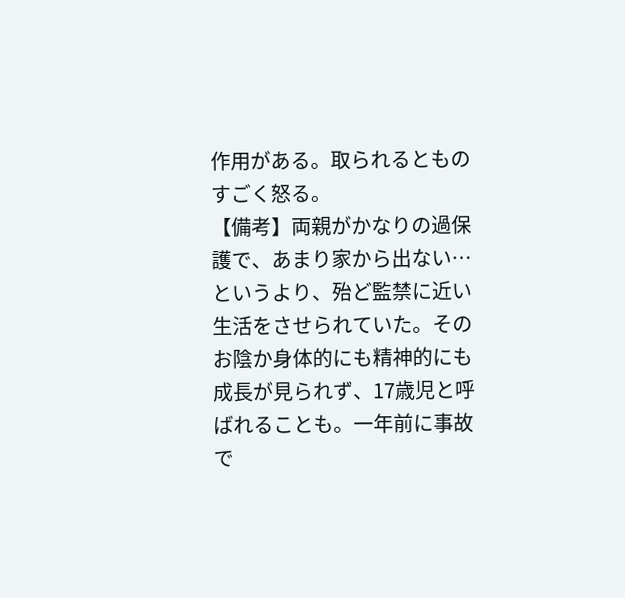作用がある。取られるとものすごく怒る。
【備考】両親がかなりの過保護で、あまり家から出ない…というより、殆ど監禁に近い生活をさせられていた。そのお陰か身体的にも精神的にも成長が見られず、17歳児と呼ばれることも。一年前に事故で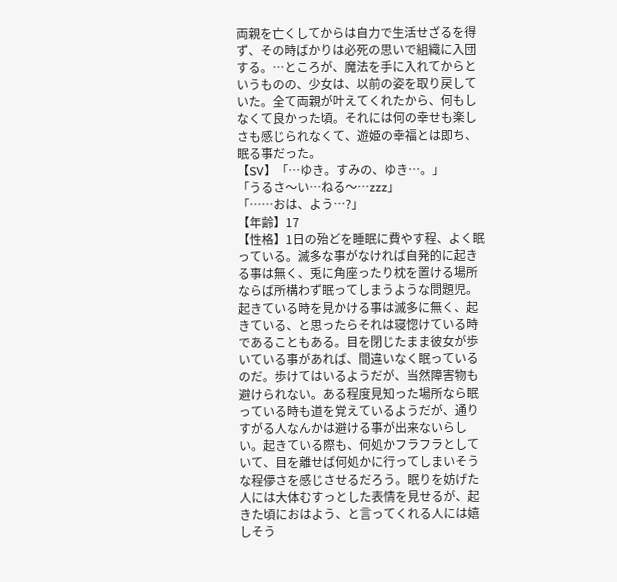両親を亡くしてからは自力で生活せざるを得ず、その時ばかりは必死の思いで組織に入団する。…ところが、魔法を手に入れてからというものの、少女は、以前の姿を取り戻していた。全て両親が叶えてくれたから、何もしなくて良かった頃。それには何の幸せも楽しさも感じられなくて、遊姫の幸福とは即ち、眠る事だった。
【SV】「…ゆき。すみの、ゆき…。」
「うるさ〜い…ねる〜…zzz」
「……おは、よう…?」
【年齢】17
【性格】1日の殆どを睡眠に費やす程、よく眠っている。滅多な事がなければ自発的に起きる事は無く、兎に角座ったり枕を置ける場所ならば所構わず眠ってしまうような問題児。起きている時を見かける事は滅多に無く、起きている、と思ったらそれは寝惚けている時であることもある。目を閉じたまま彼女が歩いている事があれば、間違いなく眠っているのだ。歩けてはいるようだが、当然障害物も避けられない。ある程度見知った場所なら眠っている時も道を覚えているようだが、通りすがる人なんかは避ける事が出来ないらしい。起きている際も、何処かフラフラとしていて、目を離せば何処かに行ってしまいそうな程儚さを感じさせるだろう。眠りを妨げた人には大体むすっとした表情を見せるが、起きた頃におはよう、と言ってくれる人には嬉しそう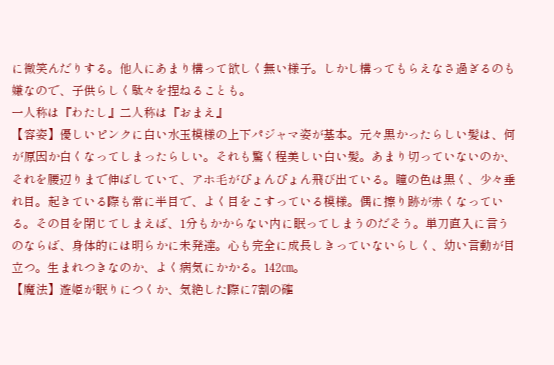に微笑んだりする。他人にあまり構って欲しく無い様子。しかし構ってもらえなさ過ぎるのも嫌なので、子供らしく駄々を捏ねることも。
一人称は『わたし』二人称は『おまえ』
【容姿】優しいピンクに白い水玉模様の上下パジャマ姿が基本。元々黒かったらしい髪は、何が原因か白くなってしまったらしい。それも驚く程美しい白い髪。あまり切っていないのか、それを腰辺りまで伸ばしていて、アホ毛がぴょんぴょん飛び出ている。瞳の色は黒く、少々垂れ目。起きている際も常に半目で、よく目をこすっている模様。偶に擦り跡が赤くなっている。その目を閉じてしまえば、1分もかからない内に眠ってしまうのだそう。単刀直入に言うのならば、身体的には明らかに未発達。心も完全に成長しきっていないらしく、幼い言動が目立つ。生まれつきなのか、よく病気にかかる。142㎝。
【魔法】遊姫が眠りにつくか、気絶した際に7割の確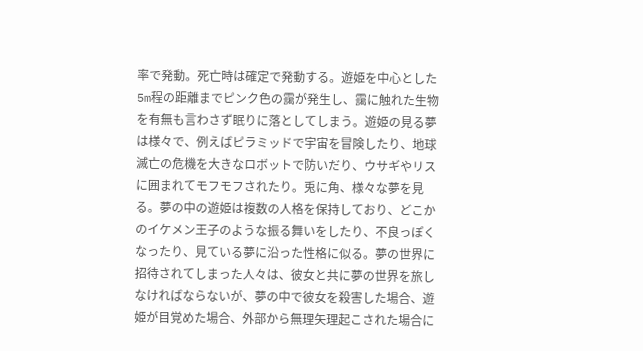率で発動。死亡時は確定で発動する。遊姫を中心とした5m程の距離までピンク色の靄が発生し、靄に触れた生物を有無も言わさず眠りに落としてしまう。遊姫の見る夢は様々で、例えばピラミッドで宇宙を冒険したり、地球滅亡の危機を大きなロボットで防いだり、ウサギやリスに囲まれてモフモフされたり。兎に角、様々な夢を見る。夢の中の遊姫は複数の人格を保持しており、どこかのイケメン王子のような振る舞いをしたり、不良っぽくなったり、見ている夢に沿った性格に似る。夢の世界に招待されてしまった人々は、彼女と共に夢の世界を旅しなければならないが、夢の中で彼女を殺害した場合、遊姫が目覚めた場合、外部から無理矢理起こされた場合に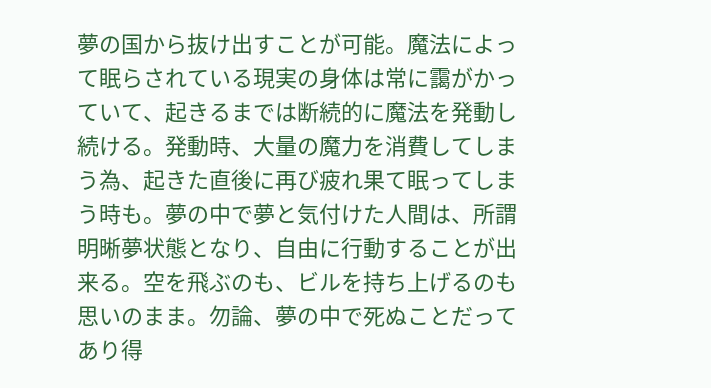夢の国から抜け出すことが可能。魔法によって眠らされている現実の身体は常に靄がかっていて、起きるまでは断続的に魔法を発動し続ける。発動時、大量の魔力を消費してしまう為、起きた直後に再び疲れ果て眠ってしまう時も。夢の中で夢と気付けた人間は、所謂明晰夢状態となり、自由に行動することが出来る。空を飛ぶのも、ビルを持ち上げるのも思いのまま。勿論、夢の中で死ぬことだってあり得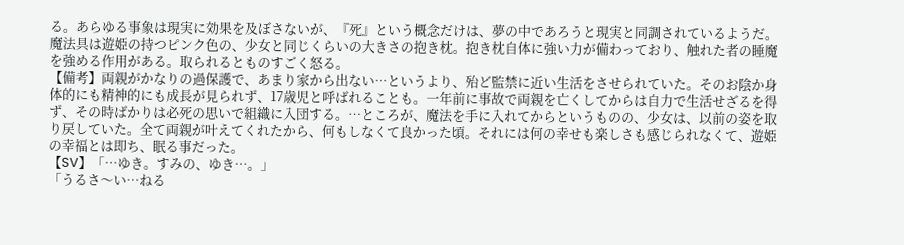る。あらゆる事象は現実に効果を及ぼさないが、『死』という概念だけは、夢の中であろうと現実と同調されているようだ。魔法具は遊姫の持つピンク色の、少女と同じくらいの大きさの抱き枕。抱き枕自体に強い力が備わっており、触れた者の睡魔を強める作用がある。取られるとものすごく怒る。
【備考】両親がかなりの過保護で、あまり家から出ない…というより、殆ど監禁に近い生活をさせられていた。そのお陰か身体的にも精神的にも成長が見られず、17歳児と呼ばれることも。一年前に事故で両親を亡くしてからは自力で生活せざるを得ず、その時ばかりは必死の思いで組織に入団する。…ところが、魔法を手に入れてからというものの、少女は、以前の姿を取り戻していた。全て両親が叶えてくれたから、何もしなくて良かった頃。それには何の幸せも楽しさも感じられなくて、遊姫の幸福とは即ち、眠る事だった。
【SV】「…ゆき。すみの、ゆき…。」
「うるさ〜い…ねる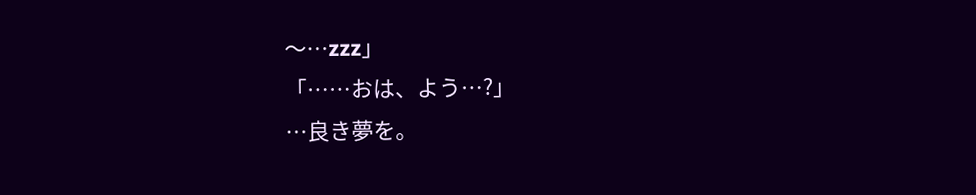〜…zzz」
「……おは、よう…?」
…良き夢を。